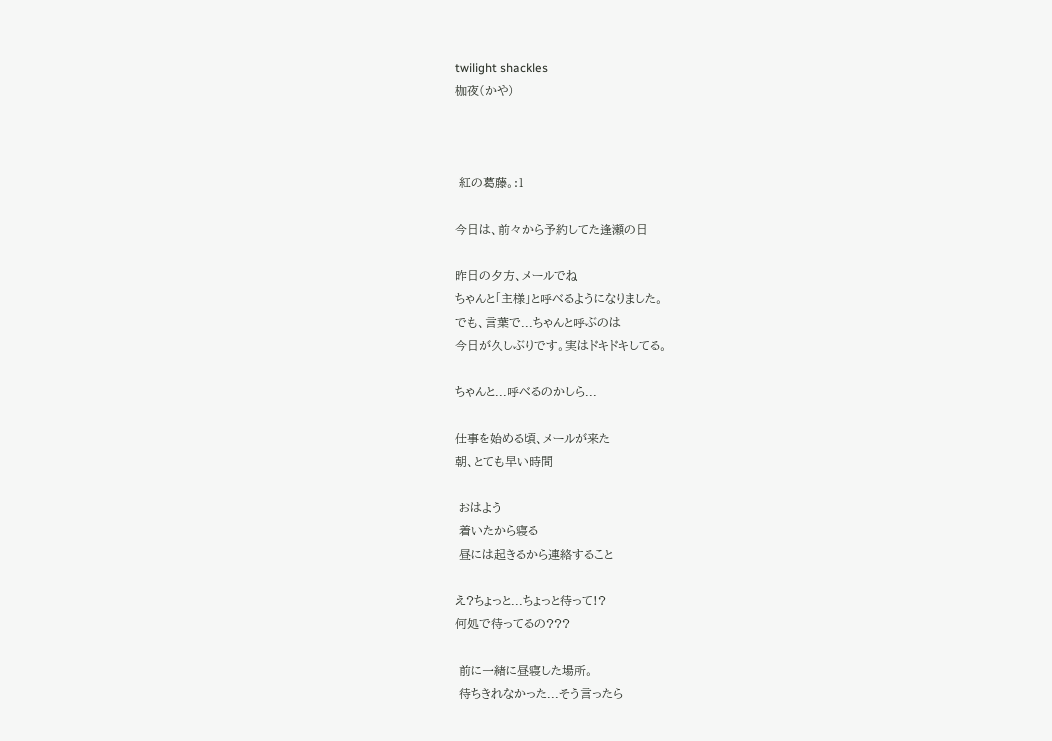twilight shackles
枷夜(かや)



 紅の葛藤。:1

今日は、前々から予約してた逢瀬の日

昨日の夕方、メールでね
ちゃんと「主様」と呼べるようになりました。
でも、言葉で...ちゃんと呼ぶのは
今日が久しぶりです。実はドキドキしてる。

ちゃんと...呼べるのかしら...

仕事を始める頃、メールが来た
朝、とても早い時間

 おはよう
 着いたから寝る
 昼には起きるから連絡すること

え?ちょっと...ちょっと待って!?
何処で待ってるの???

 前に一緒に昼寝した場所。
 待ちきれなかった...そう言ったら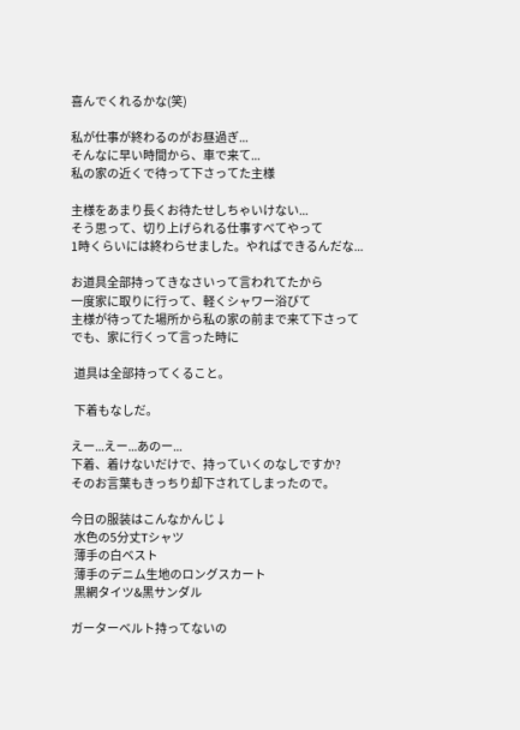喜んでくれるかな(笑)

私が仕事が終わるのがお昼過ぎ...
そんなに早い時間から、車で来て...
私の家の近くで待って下さってた主様

主様をあまり長くお待たせしちゃいけない...
そう思って、切り上げられる仕事すべてやって
1時くらいには終わらせました。やればできるんだな...

お道具全部持ってきなさいって言われてたから
一度家に取りに行って、軽くシャワー浴びて
主様が待ってた場所から私の家の前まで来て下さって
でも、家に行くって言った時に

 道具は全部持ってくること。

 下着もなしだ。

えー...えー...あのー...
下着、着けないだけで、持っていくのなしですか?
そのお言葉もきっちり却下されてしまったので。

今日の服装はこんなかんじ↓
 水色の5分丈Tシャツ
 薄手の白ベスト
 薄手のデニム生地のロングスカート
 黒網タイツ&黒サンダル

ガーターベルト持ってないの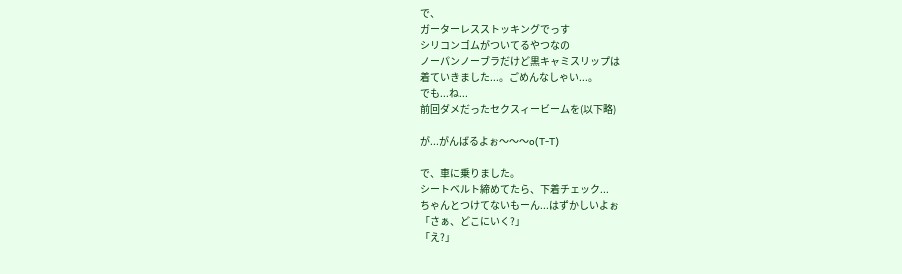で、
ガーターレスストッキングでっす
シリコンゴムがついてるやつなの
ノーパンノーブラだけど黒キャミスリップは
着ていきました...。ごめんなしゃい...。
でも...ね...
前回ダメだったセクスィービームを(以下略)

が...がんばるよぉ〜〜〜o(T-T)

で、車に乗りました。
シートベルト締めてたら、下着チェック...
ちゃんとつけてないもーん...はずかしいよぉ
「さぁ、どこにいく?」
「え?」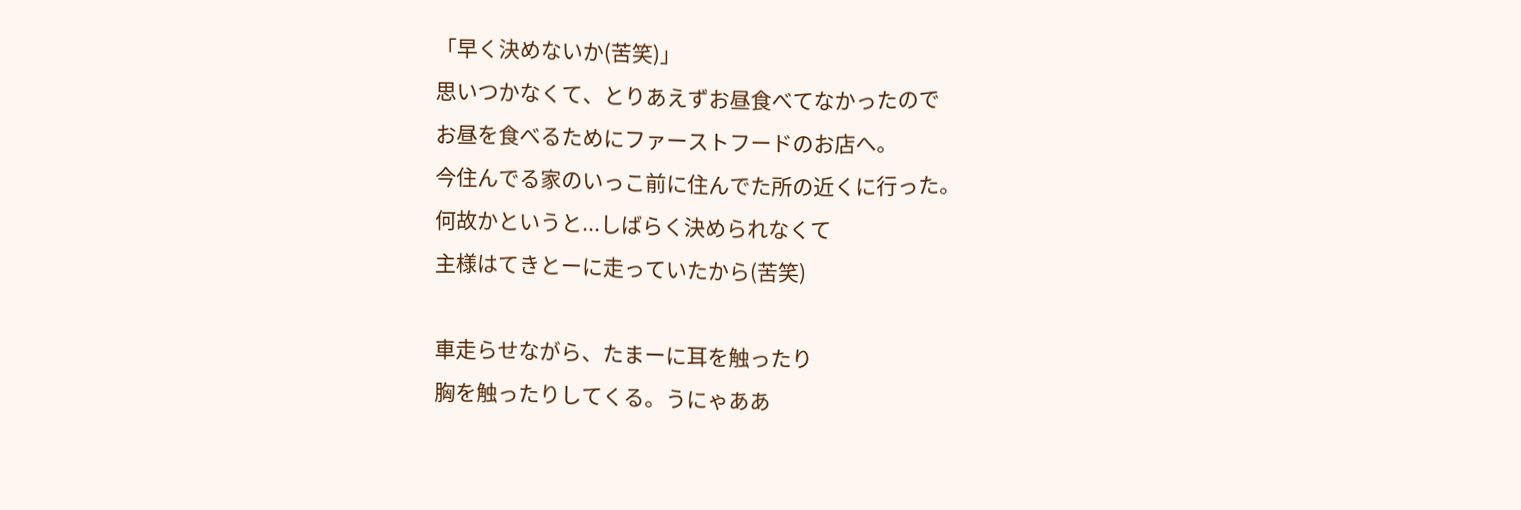「早く決めないか(苦笑)」
思いつかなくて、とりあえずお昼食べてなかったので
お昼を食べるためにファーストフードのお店へ。
今住んでる家のいっこ前に住んでた所の近くに行った。
何故かというと...しばらく決められなくて
主様はてきとーに走っていたから(苦笑)

車走らせながら、たまーに耳を触ったり
胸を触ったりしてくる。うにゃああ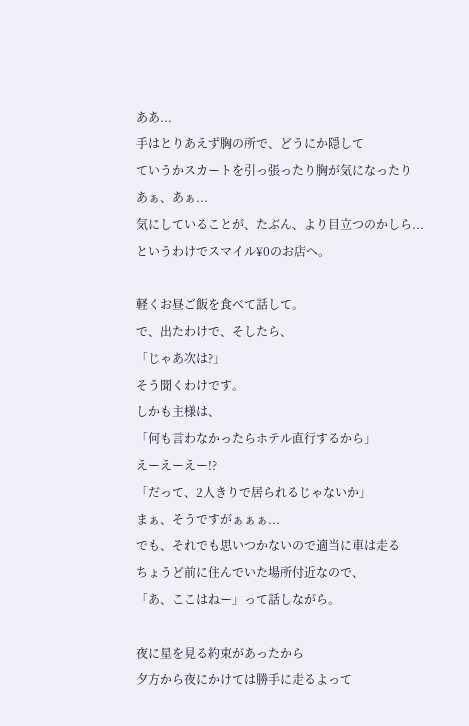ああ...
手はとりあえず胸の所で、どうにか隠して
ていうかスカートを引っ張ったり胸が気になったり
あぁ、あぁ...
気にしていることが、たぶん、より目立つのかしら...
というわけでスマイル¥0のお店へ。

軽くお昼ご飯を食べて話して。
で、出たわけで、そしたら、
「じゃあ次は?」
そう聞くわけです。
しかも主様は、
「何も言わなかったらホテル直行するから」
えーえーえー!?
「だって、2人きりで居られるじゃないか」
まぁ、そうですがぁぁぁ...
でも、それでも思いつかないので適当に車は走る
ちょうど前に住んでいた場所付近なので、
「あ、ここはねー」って話しながら。

夜に星を見る約束があったから
夕方から夜にかけては勝手に走るよって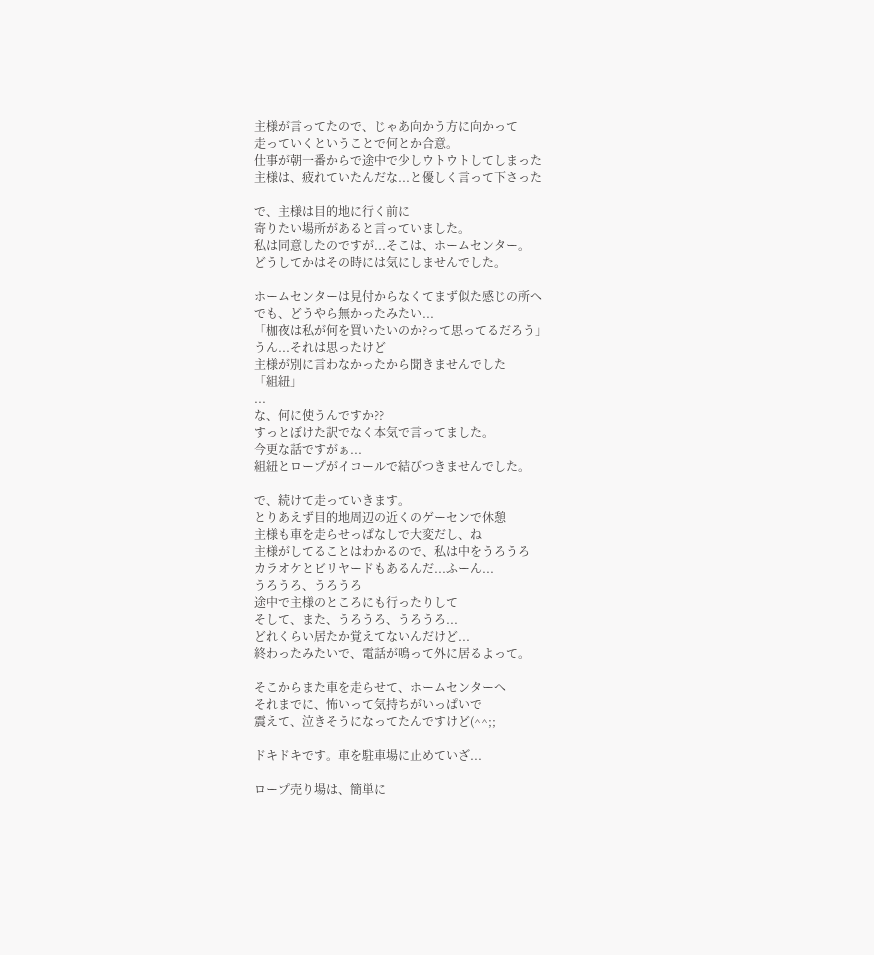主様が言ってたので、じゃあ向かう方に向かって
走っていくということで何とか合意。
仕事が朝一番からで途中で少しウトウトしてしまった
主様は、疲れていたんだな...と優しく言って下さった

で、主様は目的地に行く前に
寄りたい場所があると言っていました。
私は同意したのですが...そこは、ホームセンター。
どうしてかはその時には気にしませんでした。

ホームセンターは見付からなくてまず似た感じの所へ
でも、どうやら無かったみたい...
「枷夜は私が何を買いたいのか?って思ってるだろう」
うん...それは思ったけど
主様が別に言わなかったから聞きませんでした
「組紐」
...
な、何に使うんですか??
すっとぼけた訳でなく本気で言ってました。
今更な話ですがぁ...
組紐とロープがイコールで結びつきませんでした。

で、続けて走っていきます。
とりあえず目的地周辺の近くのゲーセンで休憩
主様も車を走らせっぱなしで大変だし、ね
主様がしてることはわかるので、私は中をうろうろ
カラオケとビリヤードもあるんだ...ふーん...
うろうろ、うろうろ
途中で主様のところにも行ったりして
そして、また、うろうろ、うろうろ...
どれくらい居たか覚えてないんだけど...
終わったみたいで、電話が鳴って外に居るよって。

そこからまた車を走らせて、ホームセンターへ
それまでに、怖いって気持ちがいっぱいで
震えて、泣きそうになってたんですけど(^^;;

ドキドキです。車を駐車場に止めていざ...

ロープ売り場は、簡単に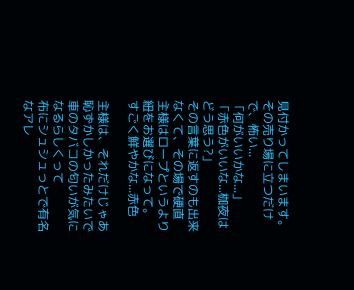見付かってしまいます。
その売り場に立つだけで、怖い...
「何がいいかな...」
「赤色がいいな...枷夜はどう思う?」
その言葉に返すのも出来なくて、その場で硬直
主様はロープというより紐をお選びになって。
すごく鮮やかな...赤色

主様は、それだけじゃあ恥ずかしかったみたいで
車のタバコの匂いが気になるらしくって
布にシュシュっとで有名なアレ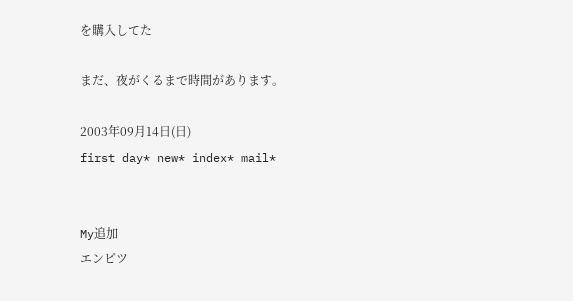を購入してた

まだ、夜がくるまで時間があります。

2003年09月14日(日)
first day* new* index* mail*


My追加
エンピツ